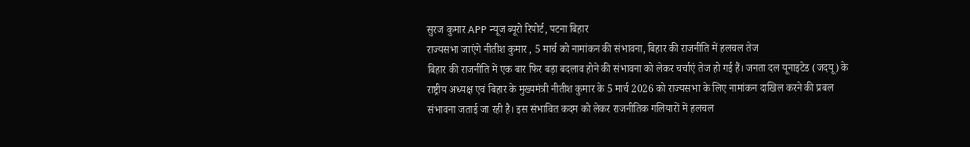सुरज कुमार APP न्यूज ब्यूरो रिपोर्ट, पटना बिहार
राज्यसभा जाएंगे नीतीश कुमार , 5 मार्च को नामांकन की संभावना, बिहार की राजनीति में हलचल तेज
बिहार की राजनीति में एक बार फिर बड़ा बदलाव होने की संभावना को लेकर चर्चाएं तेज हो गई हैं। जनता दल यूनाइटेड (जदयू) के राष्ट्रीय अध्यक्ष एवं बिहार के मुख्यमंत्री नीतीश कुमार के 5 मार्च 2026 को राज्यसभा के लिए नामांकन दाखिल करने की प्रबल संभावना जताई जा रही है। इस संभावित कदम को लेकर राजनीतिक गलियारों में हलचल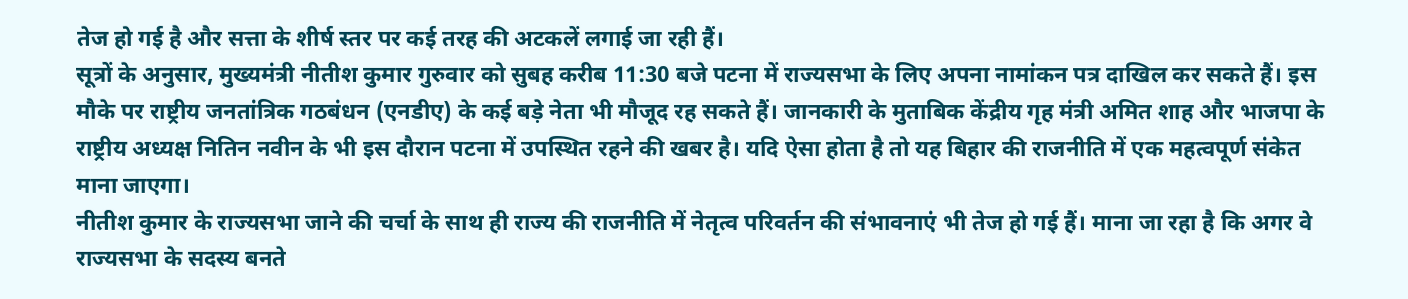तेज हो गई है और सत्ता के शीर्ष स्तर पर कई तरह की अटकलें लगाई जा रही हैं।
सूत्रों के अनुसार, मुख्यमंत्री नीतीश कुमार गुरुवार को सुबह करीब 11:30 बजे पटना में राज्यसभा के लिए अपना नामांकन पत्र दाखिल कर सकते हैं। इस मौके पर राष्ट्रीय जनतांत्रिक गठबंधन (एनडीए) के कई बड़े नेता भी मौजूद रह सकते हैं। जानकारी के मुताबिक केंद्रीय गृह मंत्री अमित शाह और भाजपा के राष्ट्रीय अध्यक्ष नितिन नवीन के भी इस दौरान पटना में उपस्थित रहने की खबर है। यदि ऐसा होता है तो यह बिहार की राजनीति में एक महत्वपूर्ण संकेत माना जाएगा।
नीतीश कुमार के राज्यसभा जाने की चर्चा के साथ ही राज्य की राजनीति में नेतृत्व परिवर्तन की संभावनाएं भी तेज हो गई हैं। माना जा रहा है कि अगर वे राज्यसभा के सदस्य बनते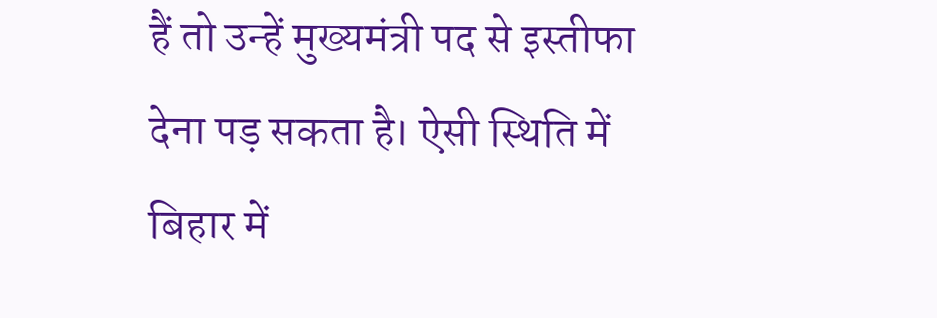हैं तो उन्हें मुख्यमंत्री पद से इस्तीफा देना पड़ सकता है। ऐसी स्थिति में बिहार में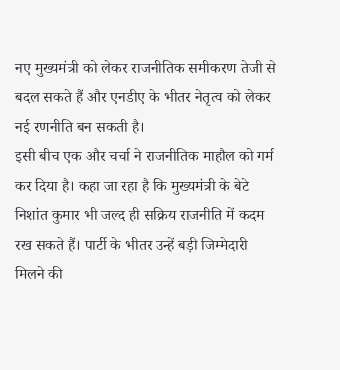नए मुख्यमंत्री को लेकर राजनीतिक समीकरण तेजी से बदल सकते हैं और एनडीए के भीतर नेतृत्व को लेकर नई रणनीति बन सकती है।
इसी बीच एक और चर्चा ने राजनीतिक माहौल को गर्म कर दिया है। कहा जा रहा है कि मुख्यमंत्री के बेटे निशांत कुमार भी जल्द ही सक्रिय राजनीति में कदम रख सकते हैं। पार्टी के भीतर उन्हें बड़ी जिम्मेदारी मिलने की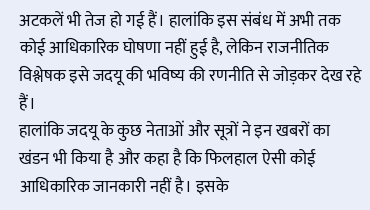अटकलें भी तेज हो गई हैं। हालांकि इस संबंध में अभी तक कोई आधिकारिक घोषणा नहीं हुई है, लेकिन राजनीतिक विश्लेषक इसे जदयू की भविष्य की रणनीति से जोड़कर देख रहे हैं।
हालांकि जदयू के कुछ नेताओं और सूत्रों ने इन खबरों का खंडन भी किया है और कहा है कि फिलहाल ऐसी कोई आधिकारिक जानकारी नहीं है। इसके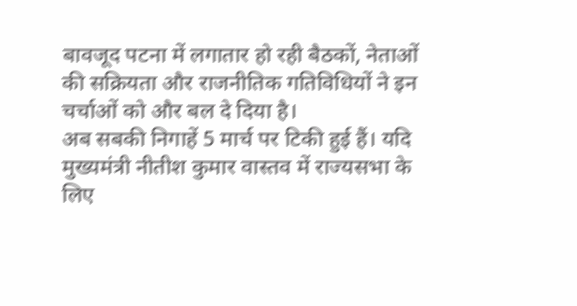बावजूद पटना में लगातार हो रही बैठकों, नेताओं की सक्रियता और राजनीतिक गतिविधियों ने इन चर्चाओं को और बल दे दिया है।
अब सबकी निगाहें 5 मार्च पर टिकी हुई हैं। यदि मुख्यमंत्री नीतीश कुमार वास्तव में राज्यसभा के लिए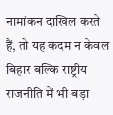नामांकन दाखिल करते हैं, तो यह कदम न केवल बिहार बल्कि राष्ट्रीय राजनीति में भी बड़ा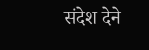संदेश देने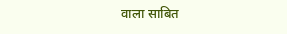वाला साबित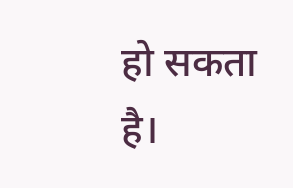हो सकता है।